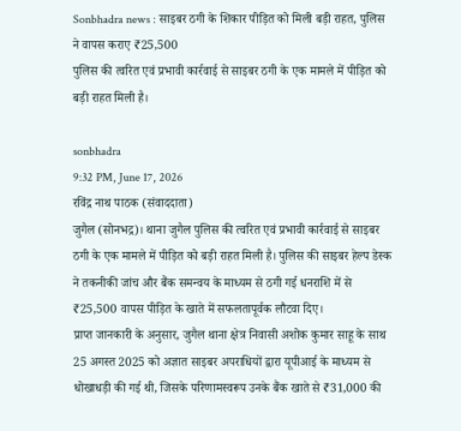Sonbhadra news : साइबर ठगी के शिकार पीड़ित को मिली बड़ी राहत, पुलिस ने वापस कराए ₹25,500
पुलिस की त्वरित एवं प्रभावी कार्रवाई से साइबर ठगी के एक मामले में पीड़ित को बड़ी राहत मिली है।

sonbhadra
9:32 PM, June 17, 2026
रविंद्र नाथ पाठक (संवाददाता)
जुगैल (सोनभद्र)। थाना जुगैल पुलिस की त्वरित एवं प्रभावी कार्रवाई से साइबर ठगी के एक मामले में पीड़ित को बड़ी राहत मिली है। पुलिस की साइबर हेल्प डेस्क ने तकनीकी जांच और बैंक समन्वय के माध्यम से ठगी गई धनराशि में से ₹25,500 वापस पीड़ित के खाते में सफलतापूर्वक लौटवा दिए।
प्राप्त जानकारी के अनुसार, जुगैल थाना क्षेत्र निवासी अशोक कुमार साहू के साथ 25 अगस्त 2025 को अज्ञात साइबर अपराधियों द्वारा यूपीआई के माध्यम से धोखाधड़ी की गई थी, जिसके परिणामस्वरूप उनके बैंक खाते से ₹31,000 की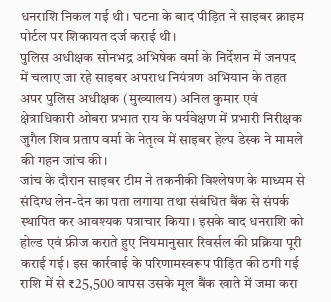धनराशि निकल गई थी। घटना के बाद पीड़ित ने साइबर क्राइम पोर्टल पर शिकायत दर्ज कराई थी।
पुलिस अधीक्षक सोनभद्र अभिषेक वर्मा के निर्देशन में जनपद में चलाए जा रहे साइबर अपराध नियंत्रण अभियान के तहत अपर पुलिस अधीक्षक (मुख्यालय) अनिल कुमार एवं क्षेत्राधिकारी ओबरा प्रभात राय के पर्यवेक्षण में प्रभारी निरीक्षक जुगैल शिव प्रताप वर्मा के नेतृत्व में साइबर हेल्प डेस्क ने मामले की गहन जांच की।
जांच के दौरान साइबर टीम ने तकनीकी विश्लेषण के माध्यम से संदिग्ध लेन-देन का पता लगाया तथा संबंधित बैंक से संपर्क स्थापित कर आवश्यक पत्राचार किया। इसके बाद धनराशि को होल्ड एवं फ्रीज कराते हुए नियमानुसार रिवर्सल की प्रक्रिया पूरी कराई गई। इस कार्रवाई के परिणामस्वरूप पीड़ित की ठगी गई राशि में से ₹25,500 वापस उसके मूल बैंक खाते में जमा करा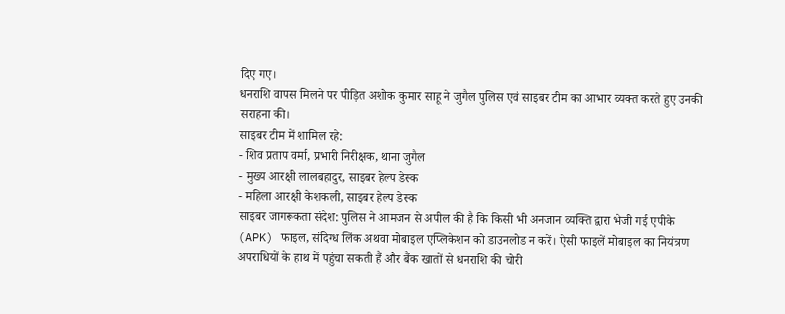दिए गए।
धनराशि वापस मिलने पर पीड़ित अशोक कुमार साहू ने जुगैल पुलिस एवं साइबर टीम का आभार व्यक्त करते हुए उनकी सराहना की।
साइबर टीम में शामिल रहे:
- शिव प्रताप वर्मा, प्रभारी निरीक्षक, थाना जुगैल
- मुख्य आरक्षी लालबहादुर, साइबर हेल्प डेस्क
- महिला आरक्षी केशकली, साइबर हेल्प डेस्क
साइबर जागरूकता संदेश: पुलिस ने आमजन से अपील की है कि किसी भी अनजान व्यक्ति द्वारा भेजी गई एपीके (APK) फाइल, संदिग्ध लिंक अथवा मोबाइल एप्लिकेशन को डाउनलोड न करें। ऐसी फाइलें मोबाइल का नियंत्रण अपराधियों के हाथ में पहुंचा सकती हैं और बैंक खातों से धनराशि की चोरी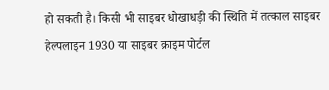हो सकती है। किसी भी साइबर धोखाधड़ी की स्थिति में तत्काल साइबर हेल्पलाइन 1930 या साइबर क्राइम पोर्टल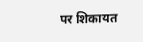पर शिकायत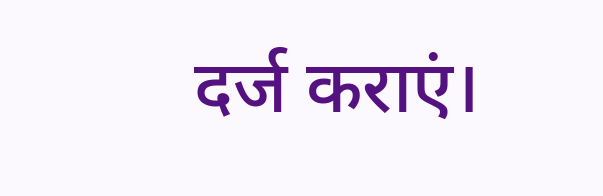दर्ज कराएं।